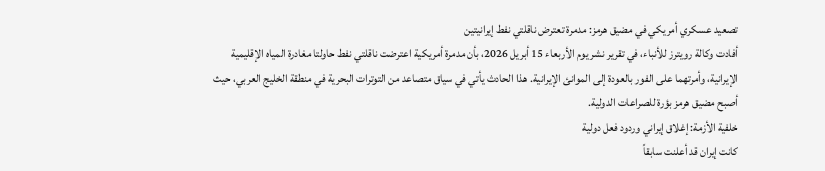تصعيد عسكري أمريكي في مضيق هرمز: مدمرة تعترض ناقلتي نفط إيرانيتين
أفادت وكالة رويترز للأنباء، في تقرير نشر يوم الأربعاء 15 أبريل 2026، بأن مدمرة أمريكية اعترضت ناقلتي نفط حاولتا مغادرة المياه الإقليمية الإيرانية، وأمرتهما على الفور بالعودة إلى الموانئ الإيرانية. هذا الحادث يأتي في سياق متصاعد من التوترات البحرية في منطقة الخليج العربي، حيث أصبح مضيق هرمز بؤرة للصراعات الدولية.
خلفية الأزمة: إغلاق إيراني وردود فعل دولية
كانت إيران قد أعلنت سابقاً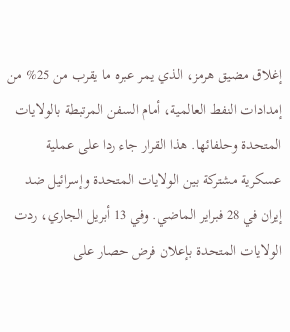إغلاق مضيق هرمز، الذي يمر عبره ما يقرب من 25% من إمدادات النفط العالمية، أمام السفن المرتبطة بالولايات المتحدة وحلفائها. هذا القرار جاء ردا على عملية عسكرية مشتركة بين الولايات المتحدة وإسرائيل ضد إيران في 28 فبراير الماضي. وفي 13 أبريل الجاري، ردت الولايات المتحدة بإعلان فرض حصار على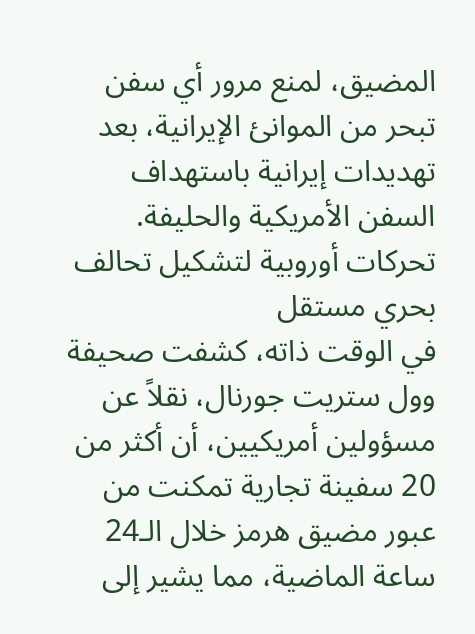المضيق، لمنع مرور أي سفن تبحر من الموانئ الإيرانية، بعد تهديدات إيرانية باستهداف السفن الأمريكية والحليفة.
تحركات أوروبية لتشكيل تحالف بحري مستقل
في الوقت ذاته، كشفت صحيفة وول ستريت جورنال، نقلاً عن مسؤولين أمريكيين، أن أكثر من 20 سفينة تجارية تمكنت من عبور مضيق هرمز خلال الـ24 ساعة الماضية، مما يشير إلى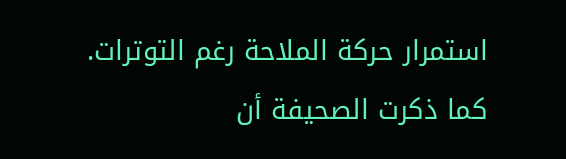استمرار حركة الملاحة رغم التوترات. كما ذكرت الصحيفة أن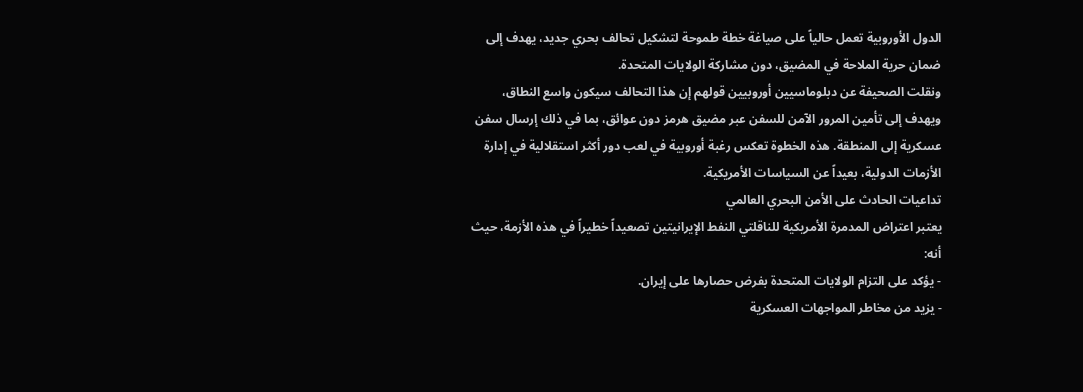الدول الأوروبية تعمل حالياً على صياغة خطة طموحة لتشكيل تحالف بحري جديد، يهدف إلى ضمان حرية الملاحة في المضيق، دون مشاركة الولايات المتحدة.
ونقلت الصحيفة عن دبلوماسيين أوروبيين قولهم إن هذا التحالف سيكون واسع النطاق، ويهدف إلى تأمين المرور الآمن للسفن عبر مضيق هرمز دون عوائق، بما في ذلك إرسال سفن عسكرية إلى المنطقة. هذه الخطوة تعكس رغبة أوروبية في لعب دور أكثر استقلالية في إدارة الأزمات الدولية، بعيداً عن السياسات الأمريكية.
تداعيات الحادث على الأمن البحري العالمي
يعتبر اعتراض المدمرة الأمريكية للناقلتي النفط الإيرانيتين تصعيداً خطيراً في هذه الأزمة، حيث أنه:
- يؤكد على التزام الولايات المتحدة بفرض حصارها على إيران.
- يزيد من مخاطر المواجهات العسكرية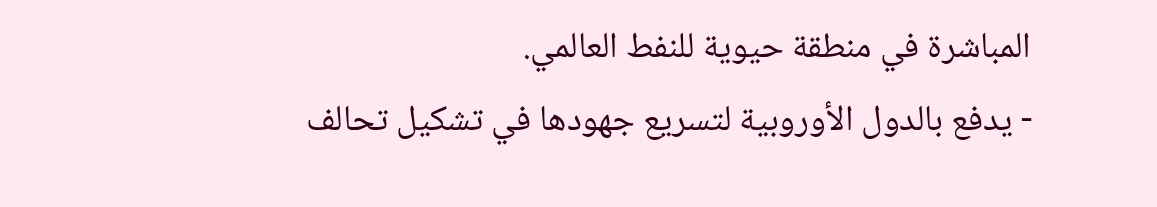المباشرة في منطقة حيوية للنفط العالمي.
- يدفع بالدول الأوروبية لتسريع جهودها في تشكيل تحالف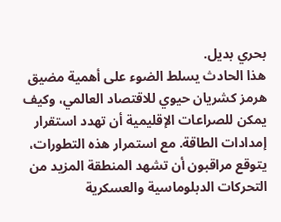بحري بديل.
هذا الحادث يسلط الضوء على أهمية مضيق هرمز كشريان حيوي للاقتصاد العالمي، وكيف يمكن للصراعات الإقليمية أن تهدد استقرار إمدادات الطاقة. مع استمرار هذه التطورات، يتوقع مراقبون أن تشهد المنطقة المزيد من التحركات الدبلوماسية والعسكرية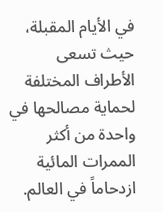في الأيام المقبلة، حيث تسعى الأطراف المختلفة لحماية مصالحها في واحدة من أكثر الممرات المائية ازدحاماً في العالم.